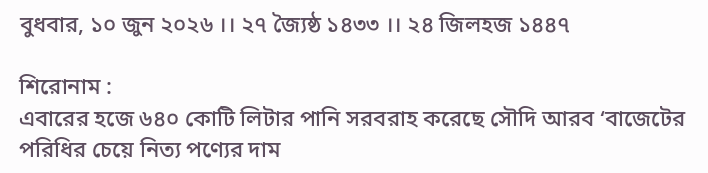বুধবার, ১০ জুন ২০২৬ ।। ২৭ জ্যৈষ্ঠ ১৪৩৩ ।। ২৪ জিলহজ ১৪৪৭

শিরোনাম :
এবারের হজে ৬৪০ কোটি লিটার পানি সরবরাহ করেছে সৌদি আরব ‘বাজেটের পরিধির চেয়ে নিত্য পণ্যের দাম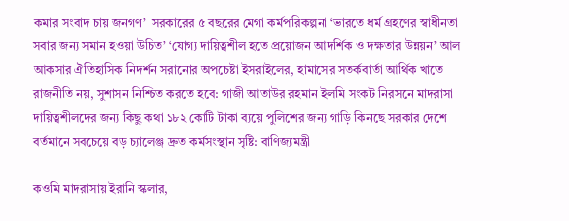কমার সংবাদ চায় জনগণ’  সরকারের ৫ বছরের মেগা কর্মপরিকল্পনা ‘ভারতে ধর্ম গ্রহণের স্বাধীনতা সবার জন্য সমান হওয়া উচিত’ ‘যোগ্য দায়িত্বশীল হতে প্রয়োজন আদর্শিক ও দক্ষতার উন্নয়ন’ আল আকসার ঐতিহাসিক নিদর্শন সরানোর অপচেষ্টা ইসরাইলের, হামাসের সতর্কবার্তা আর্থিক খাতে রাজনীতি নয়, সুশাসন নিশ্চিত করতে হবে: গাজী আতাউর রহমান ইলমি সংকট নিরসনে মাদরাসা দায়িত্বশীলদের জন্য কিছু কথা ১৮২ কোটি টাকা ব্যয়ে পুলিশের জন্য গাড়ি কিনছে সরকার দেশে বর্তমানে সবচেয়ে বড় চ্যালেঞ্জ দ্রুত কর্মসংস্থান সৃষ্টি: বাণিজ্যমন্ত্রী

কওমি মাদরাসায় ইরানি স্কলার,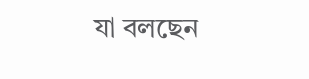যা বলছেন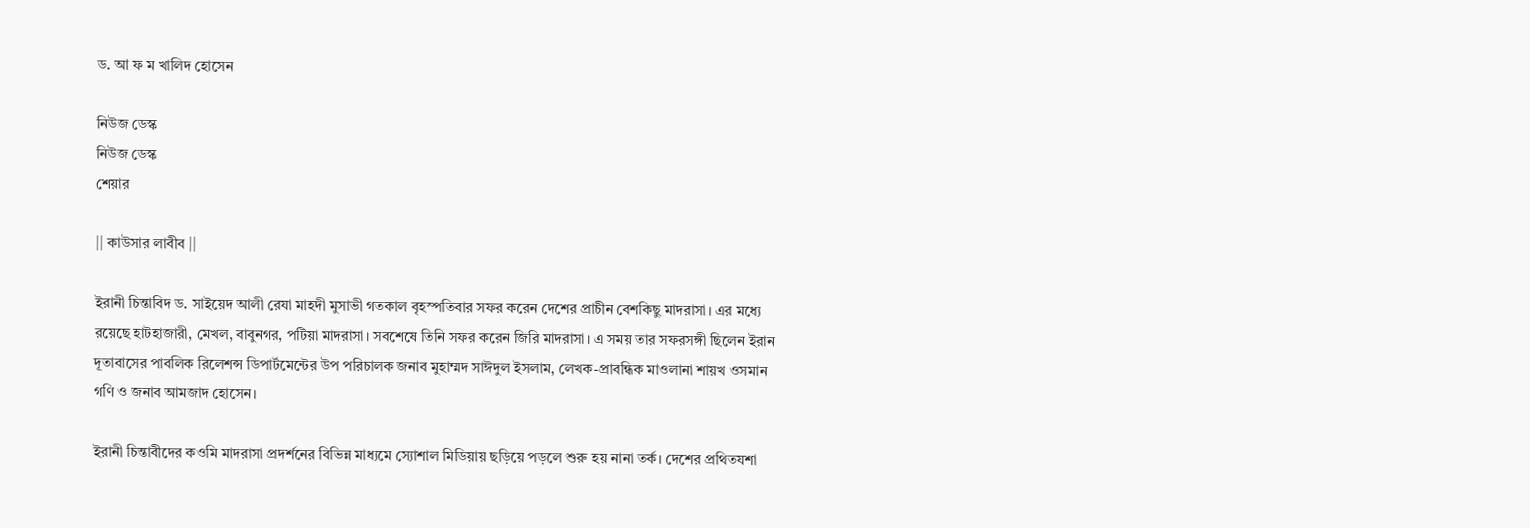ড. আ ফ ম খালিদ হোসেন

নিউজ ডেস্ক
নিউজ ডেস্ক
শেয়ার

|| কাউসার লাবীব ||

ইরানী চিন্তাবিদ ড. সাইয়েদ আলী রেযা মাহদী মুসাভী গতকাল বৃহস্পতিবার সফর করেন দেশের প্রাচীন বেশকিছু মাদরাসা। এর মধ্যে রয়েছে হাটহাজারী, মেখল, বাবুনগর, পটিয়া মাদরাসা। সবশেষে তিনি সফর করেন জিরি মাদরাসা। এ সময় তার সফরসঙ্গী ছিলেন ইরান দূতাবাসের পাবলিক রিলেশন্স ডিপার্টমেন্টের উপ পরিচালক জনাব মুহাম্মদ সাঈদুল ইসলাম, লেখক-প্রাবন্ধিক মাওলানা শায়খ ওসমান গণি ও জনাব আমজাদ হোসেন।

ইরানী চিন্তাবীদের কওমি মাদরাসা প্রদর্শনের বিভিন্ন মাধ্যমে স্যোশাল মিডিয়ায় ছড়িয়ে পড়লে শুরু হয় নানা তর্ক। দেশের প্রথিতযশা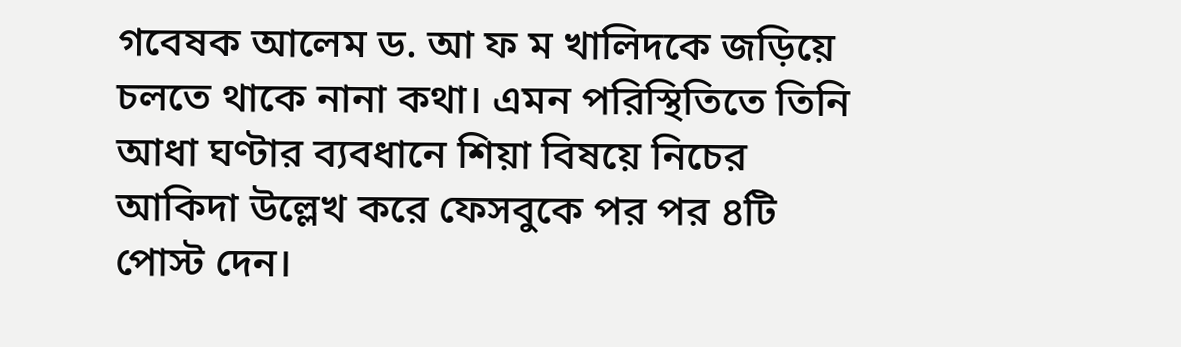গবেষক আলেম ড. আ ফ ম খালিদকে জড়িয়ে চলতে থাকে নানা কথা। এমন পরিস্থিতিতে তিনি আধা ঘণ্টার ব্যবধানে শিয়া বিষয়ে নিচের আকিদা উল্লেখ করে ফেসবুকে পর পর ৪টি পোস্ট দেন।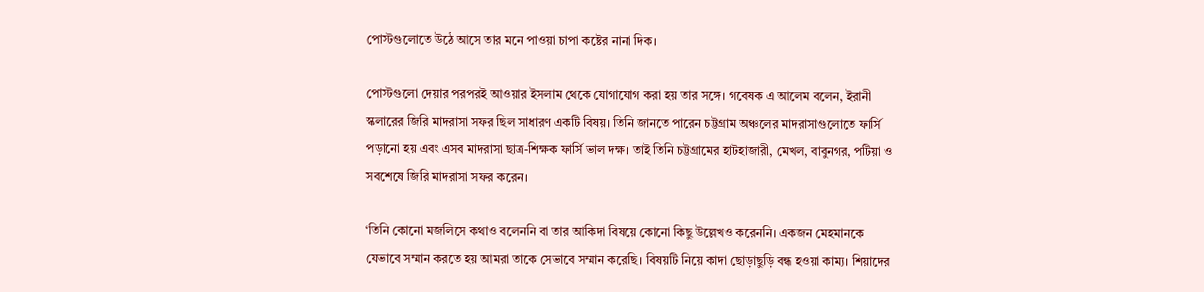পোস্টগুলোতে উঠে আসে তার মনে পাওয়া চাপা কষ্টের নানা দিক।

পোস্টগুলো দেয়ার পরপরই আওয়ার ইসলাম থেকে যোগাযোগ করা হয় তার সঙ্গে। গবেষক এ আলেম বলেন, ইরানী স্কলারের জিরি মাদরাসা সফর ছিল সাধারণ একটি বিষয়। তিনি জানতে পারেন চট্টগ্রাম অঞ্চলের মাদরাসাগুলোতে ফার্সি পড়ানো হয় এবং এসব মাদরাসা ছাত্র-শিক্ষক ফার্সি ভাল দক্ষ। তাই তিনি চট্টগ্রামের হাটহাজারী, মেখল, বাবুনগর, পটিয়া ও সবশেষে জিরি মাদরাসা সফর করেন।

‘তিনি কোনো মজলিসে কথাও বলেননি বা তার আকিদা বিষয়ে কোনো কিছু উল্লেখও করেননি। একজন মেহমানকে যেভাবে সম্মান করতে হয় আমরা তাকে সেভাবে সম্মান করেছি। বিষয়টি নিয়ে কাদা ছোড়াছুড়ি বন্ধ হওয়া কাম্য। শিয়াদের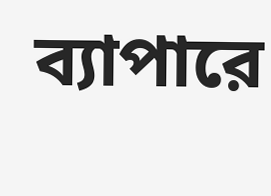ব্যাপারে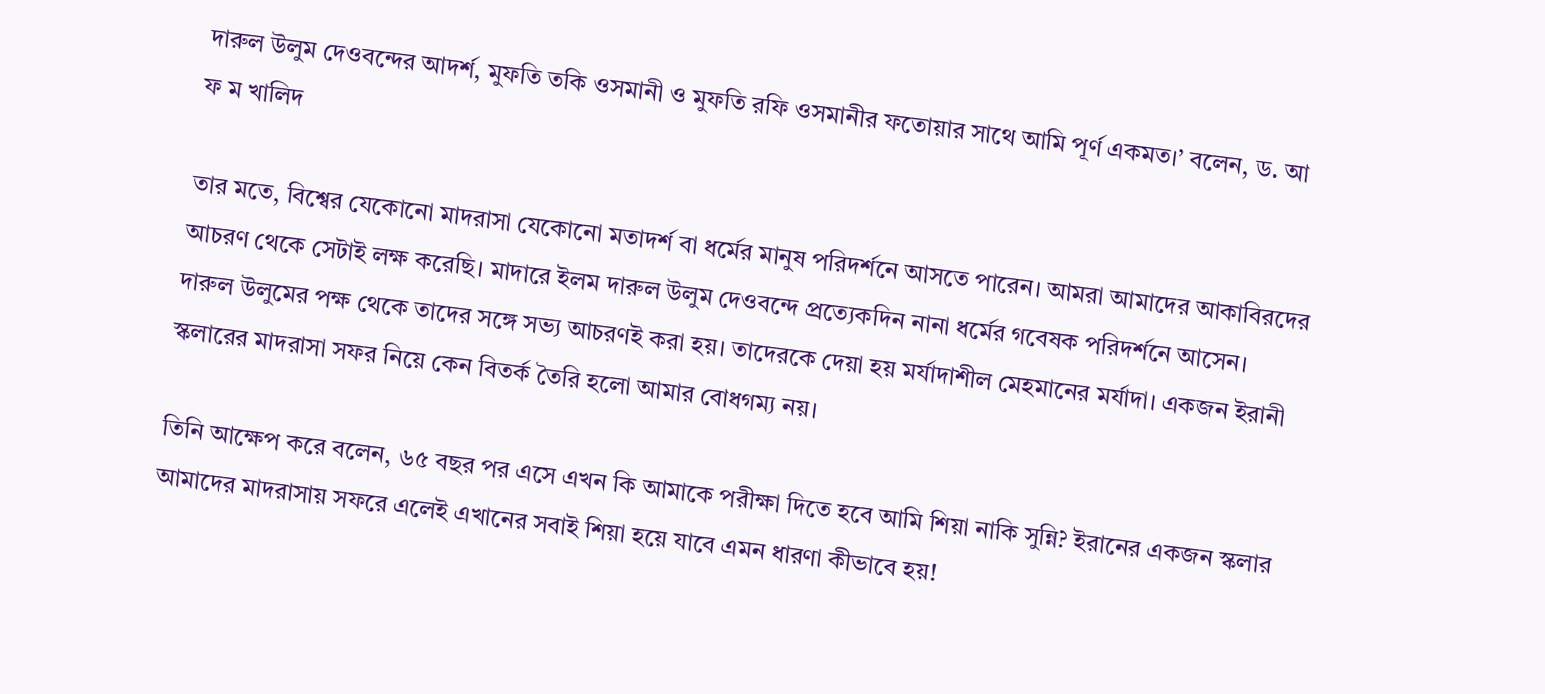দারুল উলুম দেওবন্দের আদর্শ, মুফতি তকি ওসমানী ও মুফতি রফি ওসমানীর ফতোয়ার সাথে আমি পূর্ণ একমত।’ বলেন, ড. আ ফ ম খালিদ

তার মতে, বিশ্বের যেকোনো মাদরাসা যেকোনো মতাদর্শ বা ধর্মের মানুষ পরিদর্শনে আসতে পারেন। আমরা আমাদের আকাবিরদের আচরণ থেকে সেটাই লক্ষ করেছি। মাদারে ইলম দারুল উলুম দেওবন্দে প্রত্যেকদিন নানা ধর্মের গবেষক পরিদর্শনে আসেন। দারুল উলুমের পক্ষ থেকে তাদের সঙ্গে সভ্য আচরণই করা হয়। তাদেরকে দেয়া হয় মর্যাদাশীল মেহমানের মর্যাদা। একজন ইরানী স্কলারের মাদরাসা সফর নিয়ে কেন বিতর্ক তৈরি হলো আমার বোধগম্য নয়।

তিনি আক্ষেপ করে বলেন, ৬৫ বছর পর এসে এখন কি আমাকে পরীক্ষা দিতে হবে আমি শিয়া নাকি সুন্নি? ইরানের একজন স্কলার আমাদের মাদরাসায় সফরে এলেই এখানের সবাই শিয়া হয়ে যাবে এমন ধারণা কীভাবে হয়!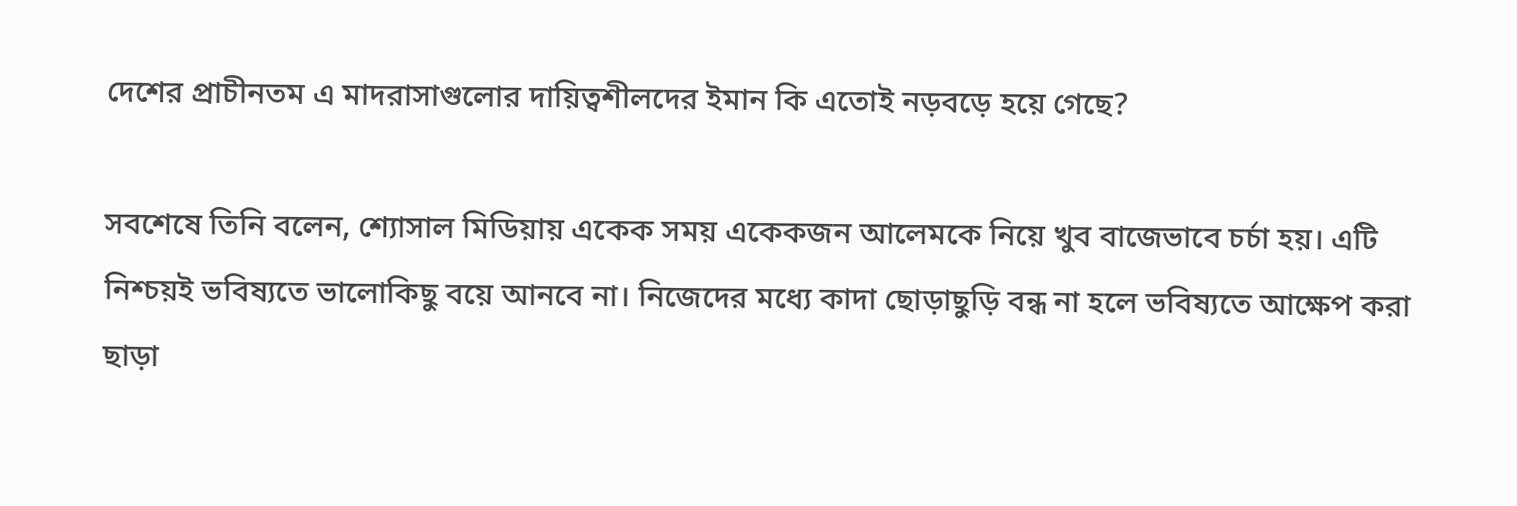দেশের প্রাচীনতম এ মাদরাসাগুলোর দায়িত্বশীলদের ইমান কি এতোই নড়বড়ে হয়ে গেছে?

সবশেষে তিনি বলেন, শ্যোসাল মিডিয়ায় একেক সময় একেকজন আলেমকে নিয়ে খুব বাজেভাবে চর্চা হয়। এটি নিশ্চয়ই ভবিষ্যতে ভালোকিছু বয়ে আনবে না। নিজেদের মধ্যে কাদা ছোড়াছুড়ি বন্ধ না হলে ভবিষ্যতে আক্ষেপ করা ছাড়া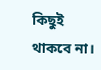কিছুই থাকবে না।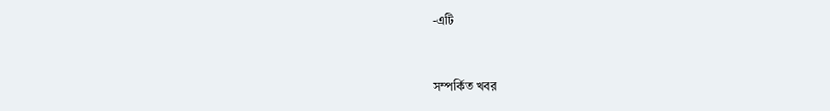-এটি


সম্পর্কিত খবর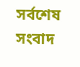সর্বশেষ সংবাদ